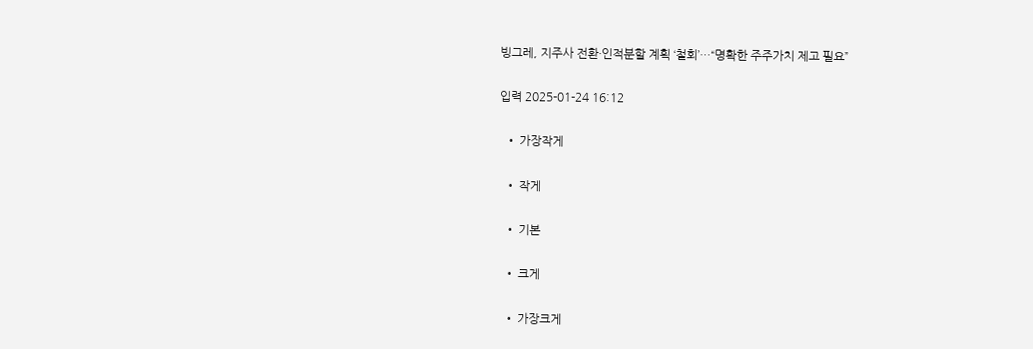빙그레, 지주사 전환·인적분할 계획 ‘철회’…“명확한 주주가치 제고 필요”

입력 2025-01-24 16:12

  • 가장작게

  • 작게

  • 기본

  • 크게

  • 가장크게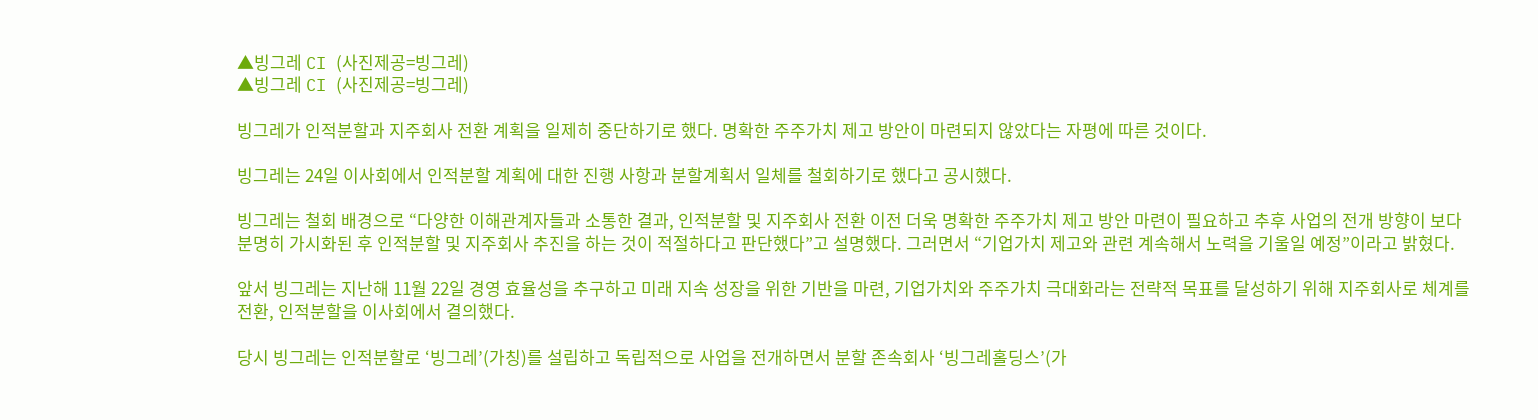▲빙그레 CI (사진제공=빙그레)
▲빙그레 CI (사진제공=빙그레)

빙그레가 인적분할과 지주회사 전환 계획을 일제히 중단하기로 했다. 명확한 주주가치 제고 방안이 마련되지 않았다는 자평에 따른 것이다.

빙그레는 24일 이사회에서 인적분할 계획에 대한 진행 사항과 분할계획서 일체를 철회하기로 했다고 공시했다.

빙그레는 철회 배경으로 “다양한 이해관계자들과 소통한 결과, 인적분할 및 지주회사 전환 이전 더욱 명확한 주주가치 제고 방안 마련이 필요하고 추후 사업의 전개 방향이 보다 분명히 가시화된 후 인적분할 및 지주회사 추진을 하는 것이 적절하다고 판단했다”고 설명했다. 그러면서 “기업가치 제고와 관련 계속해서 노력을 기울일 예정”이라고 밝혔다.

앞서 빙그레는 지난해 11월 22일 경영 효율성을 추구하고 미래 지속 성장을 위한 기반을 마련, 기업가치와 주주가치 극대화라는 전략적 목표를 달성하기 위해 지주회사로 체계를 전환, 인적분할을 이사회에서 결의했다.

당시 빙그레는 인적분할로 ‘빙그레’(가칭)를 설립하고 독립적으로 사업을 전개하면서 분할 존속회사 ‘빙그레홀딩스’(가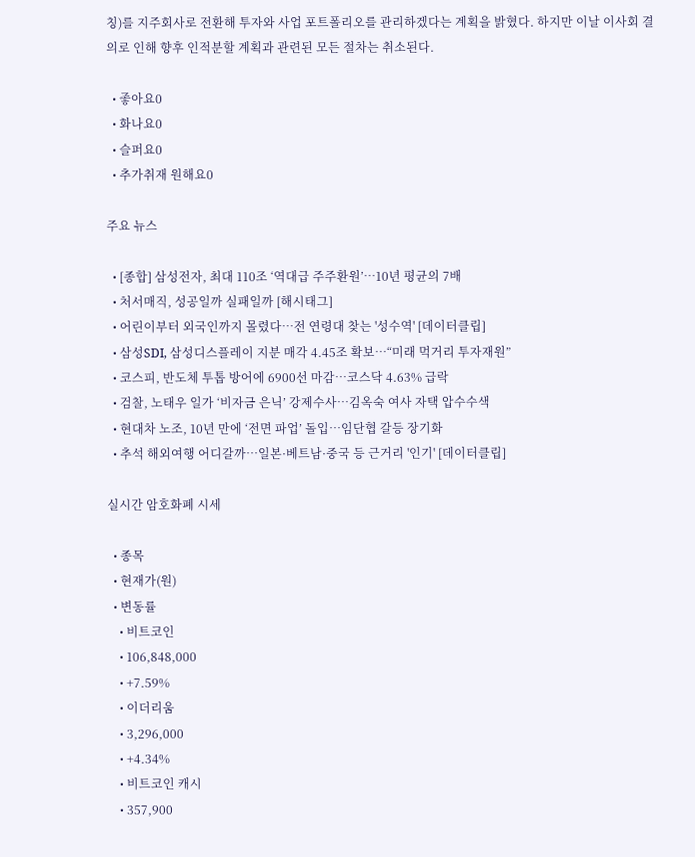칭)를 지주회사로 전환해 투자와 사업 포트폴리오를 관리하겠다는 계획을 밝혔다. 하지만 이날 이사회 결의로 인해 향후 인적분할 계획과 관련된 모든 절차는 취소된다.

  • 좋아요0
  • 화나요0
  • 슬퍼요0
  • 추가취재 원해요0

주요 뉴스

  • [종합] 삼성전자, 최대 110조 ‘역대급 주주환원’…10년 평균의 7배
  • 처서매직, 성공일까 실패일까 [해시태그]
  • 어린이부터 외국인까지 몰렸다…전 연령대 찾는 '성수역' [데이터클립]
  • 삼성SDI, 삼성디스플레이 지분 매각 4.45조 확보…“미래 먹거리 투자재원”
  • 코스피, 반도체 투톱 방어에 6900선 마감…코스닥 4.63% 급락
  • 검찰, 노태우 일가 ‘비자금 은닉’ 강제수사…김옥숙 여사 자택 압수수색
  • 현대차 노조, 10년 만에 ‘전면 파업’ 돌입…임단협 갈등 장기화
  • 추석 해외여행 어디갈까…일본·베트남·중국 등 근거리 '인기' [데이터클립]

실시간 암호화폐 시세

  • 종목
  • 현재가(원)
  • 변동률
    • 비트코인
    • 106,848,000
    • +7.59%
    • 이더리움
    • 3,296,000
    • +4.34%
    • 비트코인 캐시
    • 357,900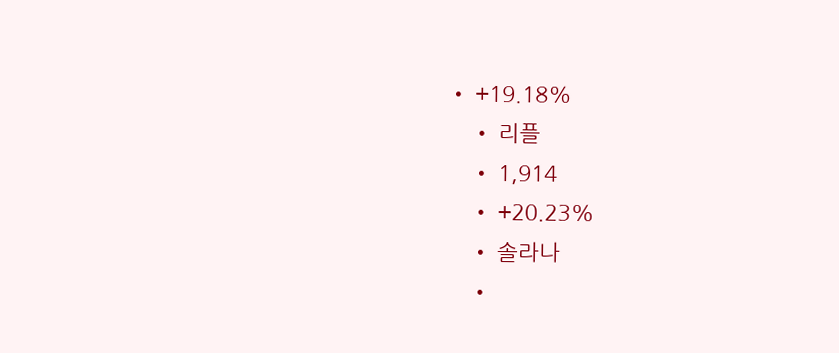• +19.18%
    • 리플
    • 1,914
    • +20.23%
    • 솔라나
    •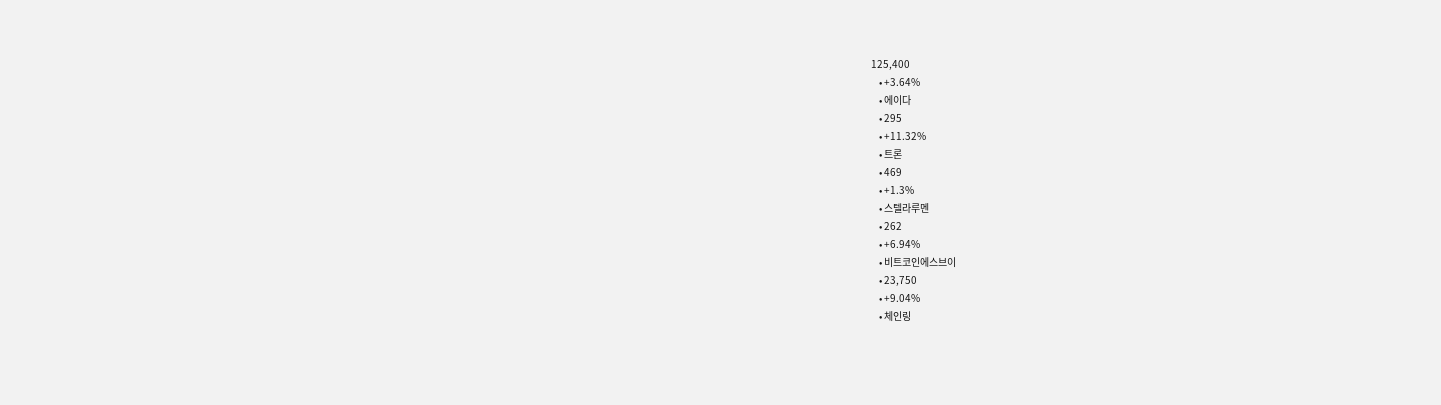125,400
    • +3.64%
    • 에이다
    • 295
    • +11.32%
    • 트론
    • 469
    • +1.3%
    • 스텔라루멘
    • 262
    • +6.94%
    • 비트코인에스브이
    • 23,750
    • +9.04%
    • 체인링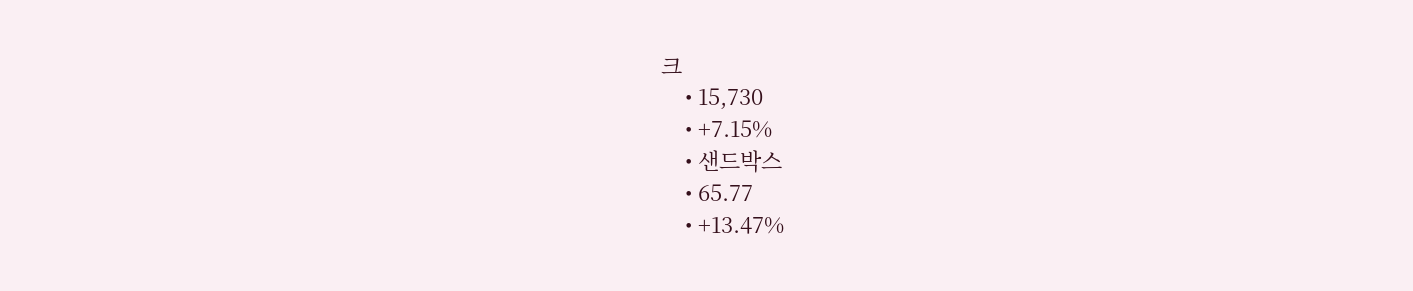크
    • 15,730
    • +7.15%
    • 샌드박스
    • 65.77
    • +13.47%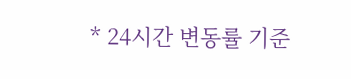* 24시간 변동률 기준